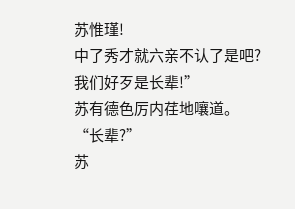苏惟瑾!
中了秀才就六亲不认了是吧?
我们好歹是长辈!”
苏有德色厉内荏地嚷道。
“长辈?”
苏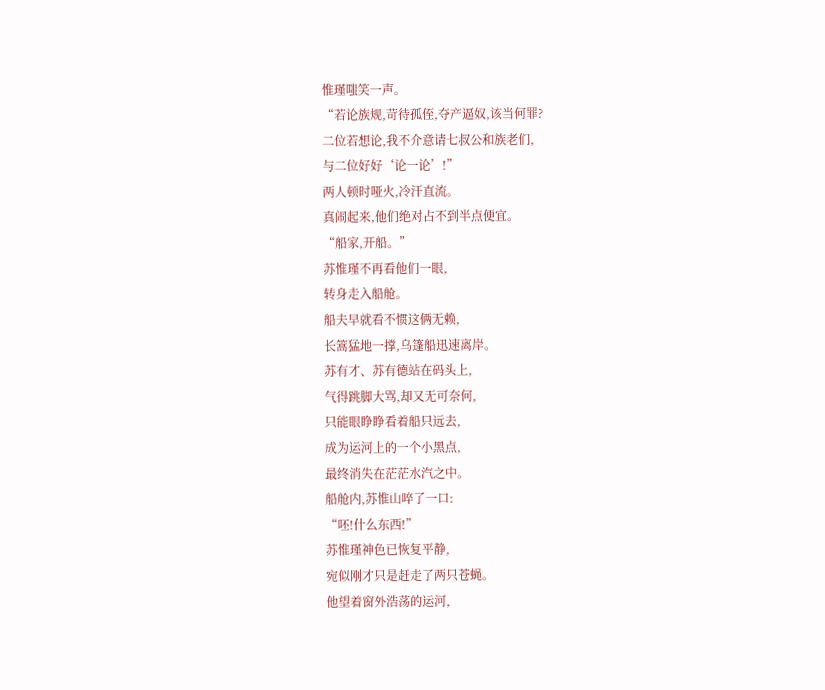惟瑾嗤笑一声。
“若论族规,苛待孤侄,夺产逼奴,该当何罪?
二位若想论,我不介意请七叔公和族老们,
与二位好好‘论一论’!”
两人顿时哑火,冷汗直流。
真闹起来,他们绝对占不到半点便宜。
“船家,开船。”
苏惟瑾不再看他们一眼,
转身走入船舱。
船夫早就看不惯这俩无赖,
长篙猛地一撑,乌篷船迅速离岸。
苏有才、苏有德站在码头上,
气得跳脚大骂,却又无可奈何,
只能眼睁睁看着船只远去,
成为运河上的一个小黑点,
最终消失在茫茫水汽之中。
船舱内,苏惟山啐了一口:
“呸!什么东西!”
苏惟瑾神色已恢复平静,
宛似刚才只是赶走了两只苍蝇。
他望着窗外浩荡的运河,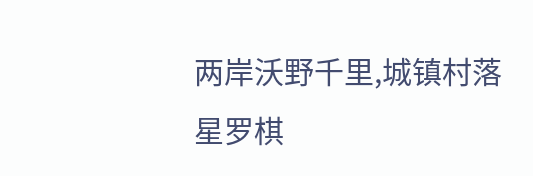两岸沃野千里,城镇村落星罗棋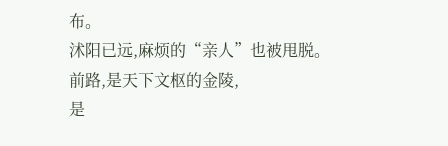布。
沭阳已远,麻烦的“亲人”也被甩脱。
前路,是天下文枢的金陵,
是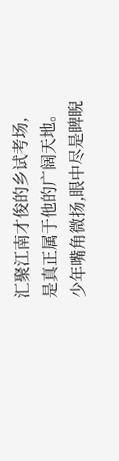汇聚江南才俊的乡试考场,
是真正属于他的广阔天地。
少年嘴角微扬,眼中尽是睥睨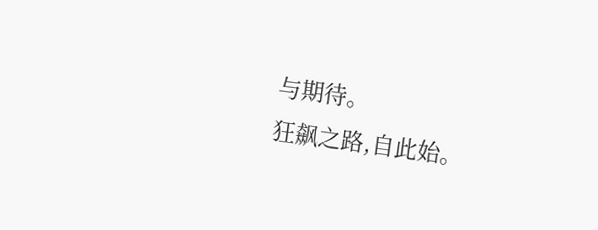与期待。
狂飙之路,自此始。